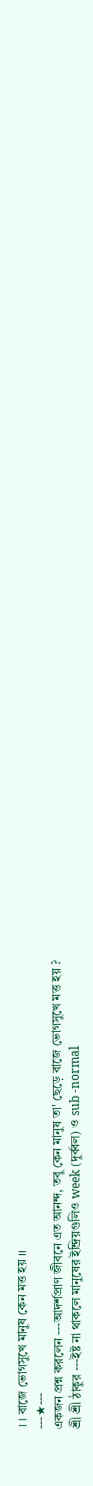।। বাজে ভোগসুখে মানুষ কেন মত্ত হয় ।।
---★---
একজন প্রশ্ন করলেন ---আদর্শপ্রাণ জীবনে এত আনন্দ, তবু কেন মানুষ তা' ছেড়ে বাজে ভোগসুখে মত্ত হয় ?
শ্রী শ্রী ঠাকুর ---ইষ্ট না থাকলে মানুষের ইন্দ্রিয়গুলিও week (দুর্ব্বল) ও sub -normal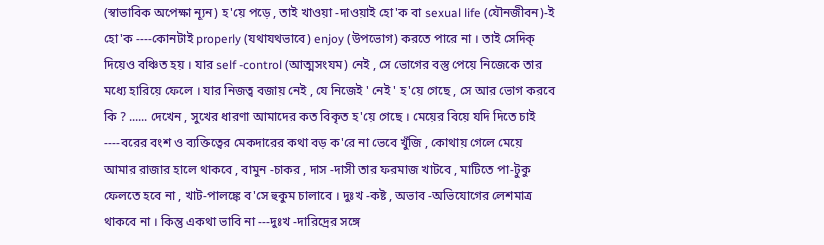(স্বাভাবিক অপেক্ষা ন্যূন) হ'য়ে পড়ে , তাই খাওয়া -দাওয়াই হো'ক বা sexual life (যৌনজীবন)-ই হো'ক ----কোনটাই properly (যথাযথভাবে) enjoy (উপভোগ) করতে পারে না । তাই সেদিক্ দিয়েও বঞ্চিত হয় । যার self -control (আত্মসংযম) নেই , সে ভোগের বস্তু পেয়ে নিজেকে তার মধ্যে হারিয়ে ফেলে । যার নিজত্ব বজায় নেই , যে নিজেই ' নেই ' হ'য়ে গেছে , সে আর ভোগ করবে কি ? ...... দেখেন , সুখের ধারণা আমাদের কত বিকৃত হ'য়ে গেছে । মেয়ের বিয়ে যদি দিতে চাই ----বরের বংশ ও ব্যক্তিত্বের মেকদারের কথা বড় ক'রে না ভেবে খুঁজি , কোথায় গেলে মেয়ে আমার রাজার হালে থাকবে , বামুন -চাকর , দাস -দাসী তার ফরমাজ খাটবে , মাটিতে পা-টুকু ফেলতে হবে না , খাট-পালঙ্কে ব'সে হুকুম চালাবে । দুঃখ -কষ্ট , অভাব -অভিযোগের লেশমাত্র থাকবে না । কিন্তু একথা ভাবি না ---দুঃখ -দারিদ্রের সঙ্গে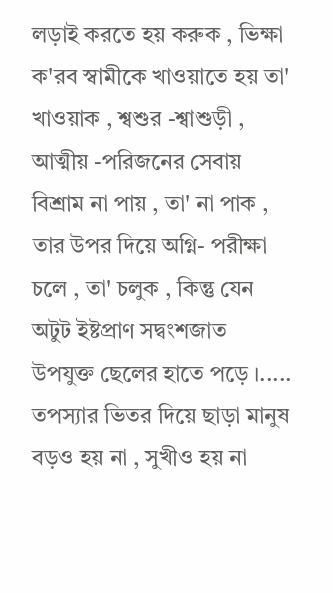লড়াই করতে হয় করুক , ভিক্ষা ক'রব স্বামীকে খাওয়াতে হয় তা' খাওয়াক , শ্বশুর -শ্বাশুড়ী , আত্মীয় -পরিজনের সেবায় বিশ্রাম না পায় , তা' না পাক , তার উপর দিয়ে অগ্নি- পরীক্ষা চলে , তা' চলুক , কিন্তু যেন অটুট ইষ্টপ্রাণ সদ্বংশজাত উপযুক্ত ছেলের হাতে পড়ে ।..... তপস্যার ভিতর দিয়ে ছাড়া মানুষ বড়ও হয় না , সুখীও হয় না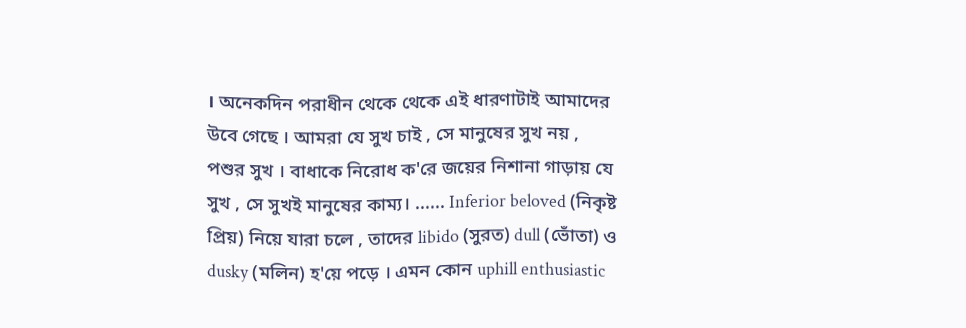। অনেকদিন পরাধীন থেকে থেকে এই ধারণাটাই আমাদের উবে গেছে । আমরা যে সুখ চাই , সে মানুষের সুখ নয় , পশুর সুখ । বাধাকে নিরোধ ক'রে জয়ের নিশানা গাড়ায় যে সুখ , সে সুখই মানুষের কাম্য। ...... Inferior beloved (নিকৃষ্ট প্রিয়) নিয়ে যারা চলে , তাদের libido (সুরত) dull (ভোঁতা) ও dusky (মলিন) হ'য়ে পড়ে । এমন কোন uphill enthusiastic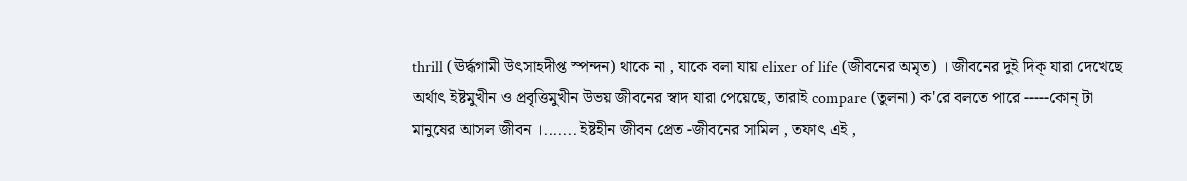thrill (ঊর্দ্ধগামী উৎসাহদীপ্ত স্পন্দন) থাকে না , যাকে বলা যায় elixer of life (জীবনের অমৃত) । জীবনের দুই দিক্ যারা দেখেছে অর্থাৎ ইষ্টমুখীন ও প্রবৃত্তিমুখীন উভয় জীবনের স্বাদ যারা পেয়েছে, তারাই compare (তুলনা) ক'রে বলতে পারে -----কোন্ টা মানুষের আসল জীবন ।....... ইষ্টহীন জীবন প্রেত -জীবনের সামিল , তফাৎ এই ,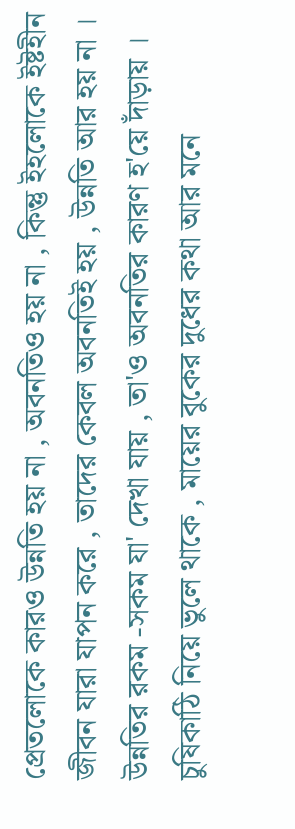প্রেতলোকে কারও উন্নতি হয় না , অবনতিও হয় না , কিন্তু ইহলোকে ইষ্টহীন জীবন যারা যাপন করে , তাদের কেবল অবনতিই হয় , উন্নতি আর হয় না । উন্নতির রকম -সকম যা' দেখা যায় , তা'ও অবনতির কারণ হ'য়ে দাঁড়ায় । চুষিকাঠি নিয়ে ভুলে থাকে , মায়ের বুকের দুধের কথা আর মনে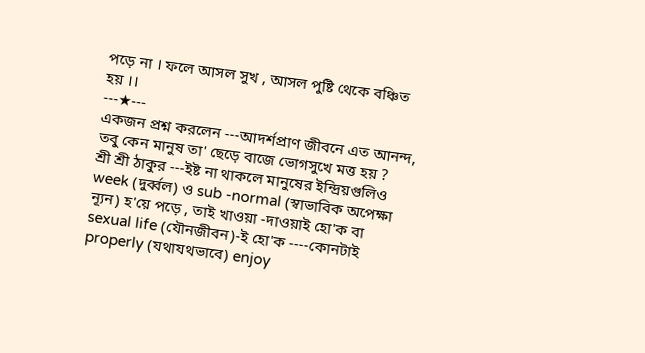পড়ে না । ফলে আসল সুখ , আসল পুষ্টি থেকে বঞ্চিত হয় ।।
---★---
একজন প্রশ্ন করলেন ---আদর্শপ্রাণ জীবনে এত আনন্দ, তবু কেন মানুষ তা' ছেড়ে বাজে ভোগসুখে মত্ত হয় ?
শ্রী শ্রী ঠাকুর ---ইষ্ট না থাকলে মানুষের ইন্দ্রিয়গুলিও week (দুর্ব্বল) ও sub -normal (স্বাভাবিক অপেক্ষা ন্যূন) হ'য়ে পড়ে , তাই খাওয়া -দাওয়াই হো'ক বা sexual life (যৌনজীবন)-ই হো'ক ----কোনটাই properly (যথাযথভাবে) enjoy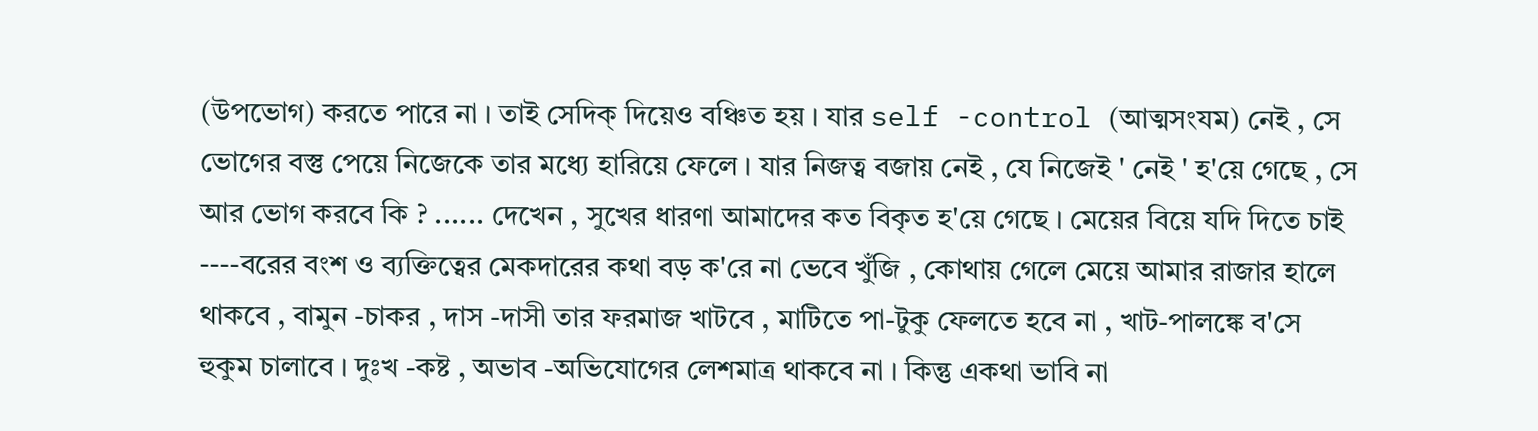(উপভোগ) করতে পারে না । তাই সেদিক্ দিয়েও বঞ্চিত হয় । যার self -control (আত্মসংযম) নেই , সে ভোগের বস্তু পেয়ে নিজেকে তার মধ্যে হারিয়ে ফেলে । যার নিজত্ব বজায় নেই , যে নিজেই ' নেই ' হ'য়ে গেছে , সে আর ভোগ করবে কি ? ...... দেখেন , সুখের ধারণা আমাদের কত বিকৃত হ'য়ে গেছে । মেয়ের বিয়ে যদি দিতে চাই ----বরের বংশ ও ব্যক্তিত্বের মেকদারের কথা বড় ক'রে না ভেবে খুঁজি , কোথায় গেলে মেয়ে আমার রাজার হালে থাকবে , বামুন -চাকর , দাস -দাসী তার ফরমাজ খাটবে , মাটিতে পা-টুকু ফেলতে হবে না , খাট-পালঙ্কে ব'সে হুকুম চালাবে । দুঃখ -কষ্ট , অভাব -অভিযোগের লেশমাত্র থাকবে না । কিন্তু একথা ভাবি না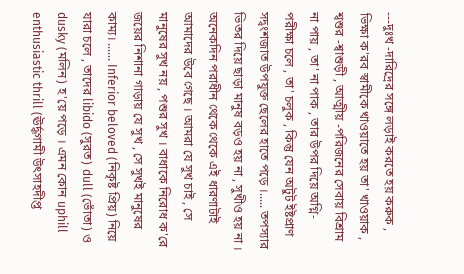---দুঃখ -দারিদ্রের সঙ্গে লড়াই করতে হয় করুক , ভিক্ষা ক'রব স্বামীকে খাওয়াতে হয় তা' খাওয়াক , শ্বশুর -শ্বাশুড়ী , আত্মীয় -পরিজনের সেবায় বিশ্রাম না পায় , তা' না পাক , তার উপর দিয়ে অগ্নি- পরীক্ষা চলে , তা' চলুক , কিন্তু যেন অটুট ইষ্টপ্রাণ সদ্বংশজাত উপযুক্ত ছেলের হাতে পড়ে ।..... তপস্যার ভিতর দিয়ে ছাড়া মানুষ বড়ও হয় না , সুখীও হয় না । অনেকদিন পরাধীন থেকে থেকে এই ধারণাটাই আমাদের উবে গেছে । আমরা যে সুখ চাই , সে মানুষের সুখ নয় , পশুর সুখ । বাধাকে নিরোধ ক'রে জয়ের নিশানা গাড়ায় যে সুখ , সে সুখই মানুষের কাম্য। ...... Inferior beloved (নিকৃষ্ট প্রিয়) নিয়ে যারা চলে , তাদের libido (সুরত) dull (ভোঁতা) ও dusky (মলিন) হ'য়ে পড়ে । এমন কোন uphill enthusiastic thrill (ঊর্দ্ধগামী উৎসাহদীপ্ত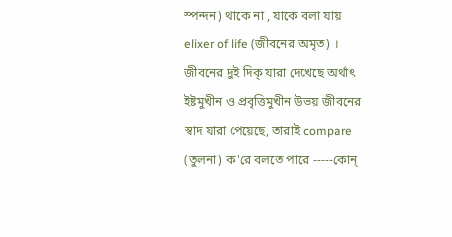স্পন্দন) থাকে না , যাকে বলা যায় elixer of life (জীবনের অমৃত) । জীবনের দুই দিক্ যারা দেখেছে অর্থাৎ ইষ্টমুখীন ও প্রবৃত্তিমুখীন উভয় জীবনের স্বাদ যারা পেয়েছে, তারাই compare (তুলনা) ক'রে বলতে পারে -----কোন্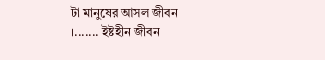টা মানুষের আসল জীবন ।....... ইষ্টহীন জীবন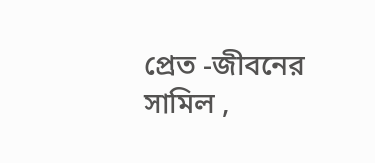প্রেত -জীবনের সামিল ,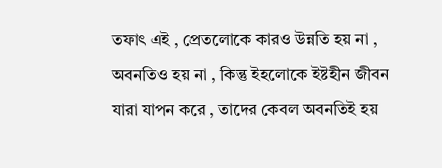তফাৎ এই , প্রেতলোকে কারও উন্নতি হয় না , অবনতিও হয় না , কিন্তু ইহলোকে ইষ্টহীন জীবন যারা যাপন করে , তাদের কেবল অবনতিই হয়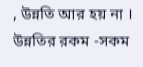, উন্নতি আর হয় না । উন্নতির রকম -সকম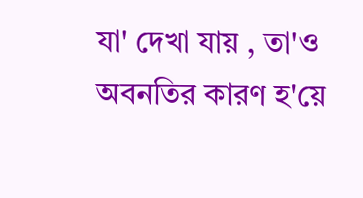যা' দেখা যায় , তা'ও অবনতির কারণ হ'য়ে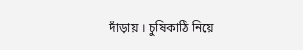দাঁড়ায় । চুষিকাঠি নিয়ে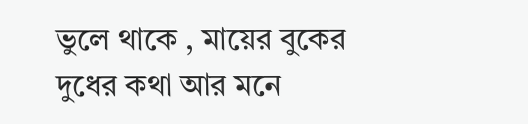ভুলে থাকে , মায়ের বুকের দুধের কথা আর মনে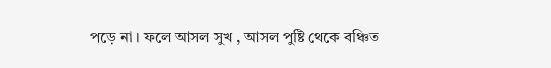পড়ে না । ফলে আসল সুখ , আসল পুষ্টি থেকে বঞ্চিত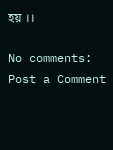হয় ।।

No comments:
Post a Comment